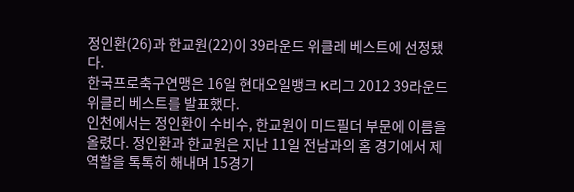정인환(26)과 한교원(22)이 39라운드 위클레 베스트에 선정됐다.
한국프로축구연맹은 16일 현대오일뱅크 K리그 2012 39라운드 위클리 베스트를 발표했다.
인천에서는 정인환이 수비수, 한교원이 미드필더 부문에 이름을 올렸다. 정인환과 한교원은 지난 11일 전남과의 홈 경기에서 제 역할을 톡톡히 해내며 15경기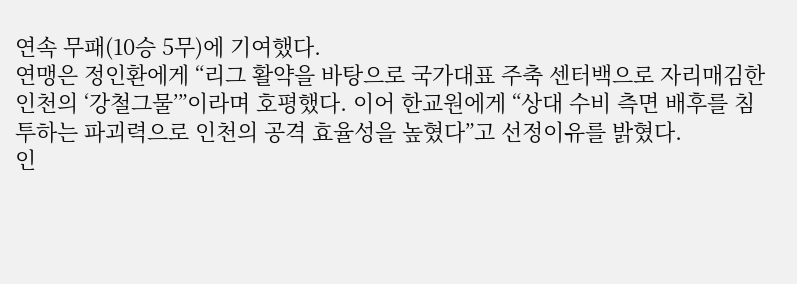연속 무패(10승 5무)에 기여했다.
연맹은 정인환에게 “리그 활약을 바탕으로 국가대표 주축 센터백으로 자리매김한 인천의 ‘강철그물’”이라며 호평했다. 이어 한교원에게 “상대 수비 측면 배후를 침투하는 파괴력으로 인천의 공격 효율성을 높혔다”고 선정이유를 밝혔다.
인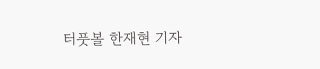터풋볼 한재현 기자